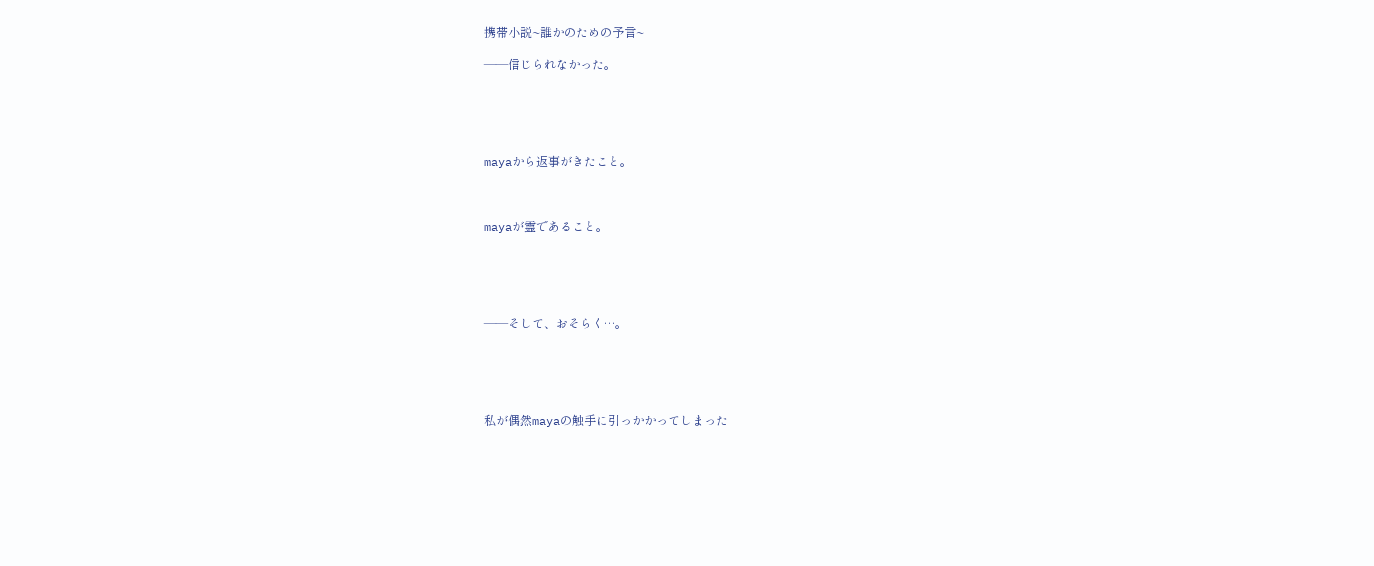携帯小説~誰かのための予言~

――信じられなかった。





mayaから返事がきたこと。



mayaが霊であること。





――そして、おそらく…。





私が偶然mayaの触手に引っかかってしまった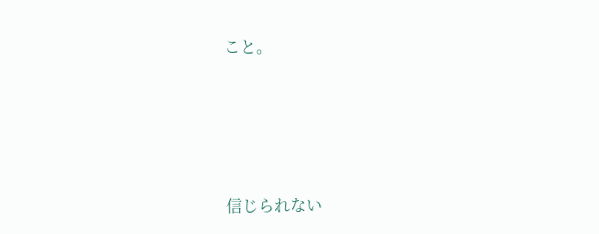こと。






信じられない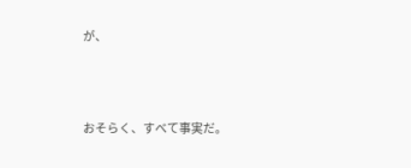が、



おそらく、すべて事実だ。